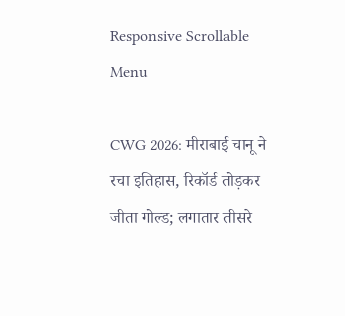Responsive Scrollable Menu

CWG 2026: मीराबाई चानू ने रचा इतिहास, रिकॉर्ड तोड़कर जीता गोल्ड; लगातार तीसरे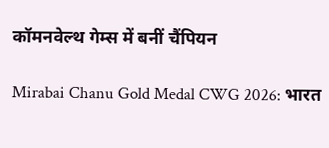कॉमनवेल्थ गेम्स में बनीं चैंपियन

Mirabai Chanu Gold Medal CWG 2026: भारत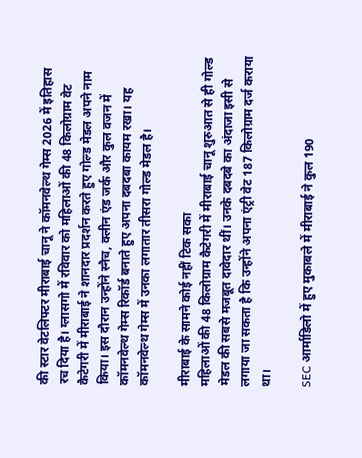की स्टार वेटलिफ्टर मीराबाई चानू ने कॉमनवेल्थ गेम्स 2026 में इतिहास रच दिया है। ग्लासगो में रविवार को महिलाओं की 48 किलोग्राम वेट कैटेगरी में मीराबाई ने शानदार प्रदर्शन करते हुए गोल्ड मेडल अपने नाम किया। इस दौरान उन्होंने स्नैच, क्लीन एंड जर्क और कुल वजन में कॉमनवेल्थ गेम्स रिकॉर्ड बनाते हुए अपना दबदबा कायम रखा। यह कॉमनवेल्थ गेम्स में उनका लगातार तीसरा गोल्ड मेडल है।

मीराबाई के सामने कोई नहीं टिक सका
महिलाओं की 48 किलोग्राम कैटेगरी में मीराबाई चानू शुरुआत से ही गोल्ड मेडल की सबसे मजबूत दावेदार थीं। उनके दबदबे का अंदाजा इसी से लगाया जा सकता है कि उन्होंने अपना एंट्री वेट 187 किलोग्राम दर्ज कराया था।

SEC आर्माडिलो में हुए मुकाबले में मीराबाई ने कुल 190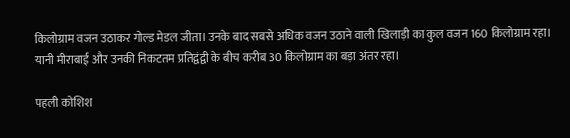किलोग्राम वजन उठाकर गोल्ड मेडल जीता। उनके बाद सबसे अधिक वजन उठाने वाली खिलाड़ी का कुल वजन 160 किलोग्राम रहा। यानी मीराबाई और उनकी निकटतम प्रतिद्वंद्वी के बीच करीब 30 किलोग्राम का बड़ा अंतर रहा।

पहली कोशिश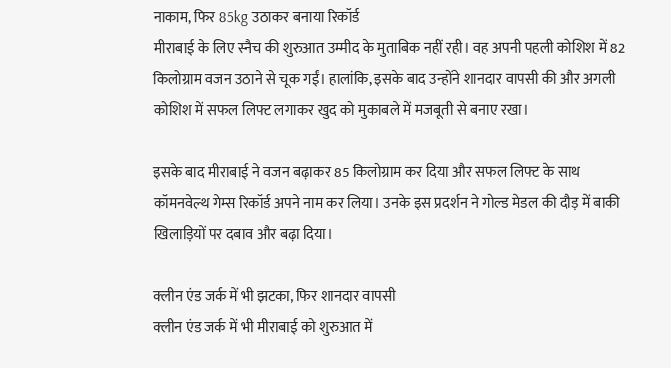नाकाम, फिर 85kg उठाकर बनाया रिकॉर्ड
मीराबाई के लिए स्नैच की शुरुआत उम्मीद के मुताबिक नहीं रही। वह अपनी पहली कोशिश में 82 किलोग्राम वजन उठाने से चूक गईं। हालांकि, इसके बाद उन्होंने शानदार वापसी की और अगली कोशिश में सफल लिफ्ट लगाकर खुद को मुकाबले में मजबूती से बनाए रखा।

इसके बाद मीराबाई ने वजन बढ़ाकर 85 किलोग्राम कर दिया और सफल लिफ्ट के साथ कॉमनवेल्थ गेम्स रिकॉर्ड अपने नाम कर लिया। उनके इस प्रदर्शन ने गोल्ड मेडल की दौड़ में बाकी खिलाड़ियों पर दबाव और बढ़ा दिया।

क्लीन एंड जर्क में भी झटका, फिर शानदार वापसी
क्लीन एंड जर्क में भी मीराबाई को शुरुआत में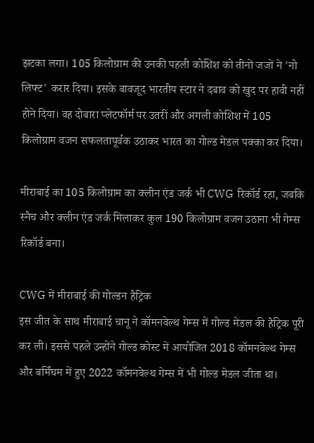झटका लगा। 105 किलोग्राम की उनकी पहली कोशिश को तीनों जजों ने 'नो लिफ्ट' करार दिया। इसके बावजूद भारतीय स्टार ने दबाव को खुद पर हावी नहीं होने दिया। वह दोबारा प्लेटफॉर्म पर उतरीं और अगली कोशिश में 105 किलोग्राम वजन सफलतापूर्वक उठाकर भारत का गोल्ड मेडल पक्का कर दिया।

मीराबाई का 105 किलोग्राम का क्लीन एंड जर्क भी CWG रिकॉर्ड रहा, जबकि स्नैच और क्लीन एंड जर्क मिलाकर कुल 190 किलोग्राम वजन उठाना भी गेम्स रिकॉर्ड बना।

CWG में मीराबाई की गोल्डन हैट्रिक
इस जीत के साथ मीराबाई चानू ने कॉमनवेल्थ गेम्स में गोल्ड मेडल की हैट्रिक पूरी कर ली। इससे पहले उन्होंने गोल्ड कोस्ट में आयोजित 2018 कॉमनवेल्थ गेम्स और बर्मिंघम में हुए 2022 कॉमनवेल्थ गेम्स में भी गोल्ड मेडल जीता था।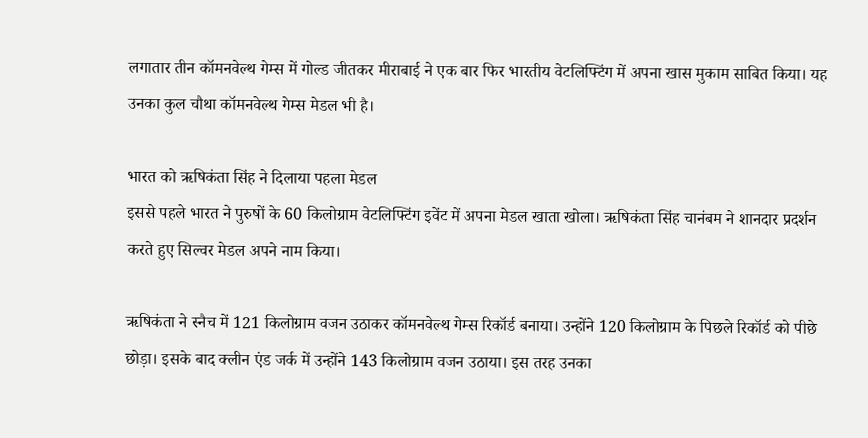लगातार तीन कॉमनवेल्थ गेम्स में गोल्ड जीतकर मीराबाई ने एक बार फिर भारतीय वेटलिफ्टिंग में अपना खास मुकाम साबित किया। यह उनका कुल चौथा कॉमनवेल्थ गेम्स मेडल भी है।

भारत को ऋषिकंता सिंह ने दिलाया पहला मेडल
इससे पहले भारत ने पुरुषों के 60 किलोग्राम वेटलिफ्टिंग इवेंट में अपना मेडल खाता खोला। ऋषिकंता सिंह चानंबम ने शानदार प्रदर्शन करते हुए सिल्वर मेडल अपने नाम किया।

ऋषिकंता ने स्नैच में 121 किलोग्राम वजन उठाकर कॉमनवेल्थ गेम्स रिकॉर्ड बनाया। उन्होंने 120 किलोग्राम के पिछले रिकॉर्ड को पीछे छोड़ा। इसके बाद क्लीन एंड जर्क में उन्होंने 143 किलोग्राम वजन उठाया। इस तरह उनका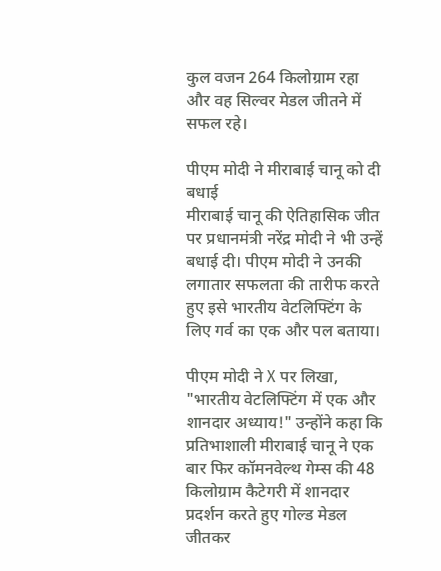कुल वजन 264 किलोग्राम रहा और वह सिल्वर मेडल जीतने में सफल रहे।

पीएम मोदी ने मीराबाई चानू को दी बधाई
मीराबाई चानू की ऐतिहासिक जीत पर प्रधानमंत्री नरेंद्र मोदी ने भी उन्हें बधाई दी। पीएम मोदी ने उनकी लगातार सफलता की तारीफ करते हुए इसे भारतीय वेटलिफ्टिंग के लिए गर्व का एक और पल बताया।

पीएम मोदी ने X पर लिखा, "भारतीय वेटलिफ्टिंग में एक और शानदार अध्याय!" उन्होंने कहा कि प्रतिभाशाली मीराबाई चानू ने एक बार फिर कॉमनवेल्थ गेम्स की 48 किलोग्राम कैटेगरी में शानदार प्रदर्शन करते हुए गोल्ड मेडल जीतकर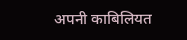अपनी काबिलियत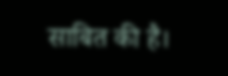साबित की है।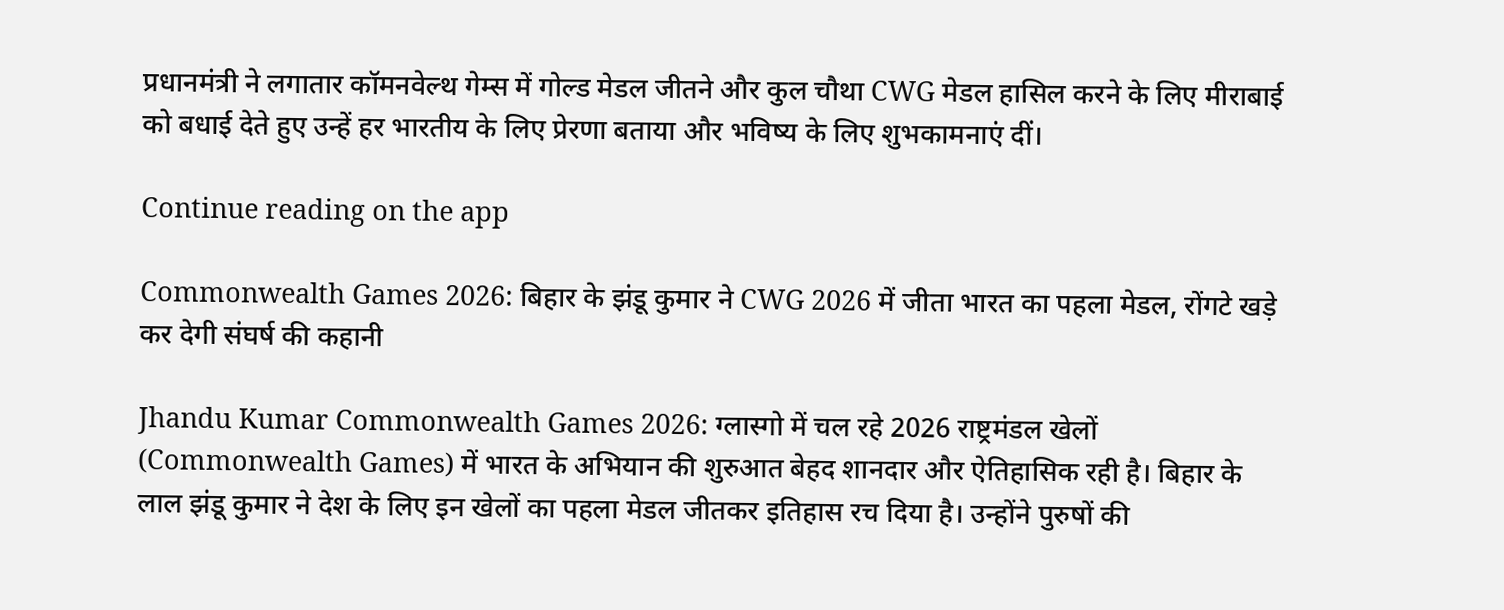प्रधानमंत्री ने लगातार कॉमनवेल्थ गेम्स में गोल्ड मेडल जीतने और कुल चौथा CWG मेडल हासिल करने के लिए मीराबाई को बधाई देते हुए उन्हें हर भारतीय के लिए प्रेरणा बताया और भविष्य के लिए शुभकामनाएं दीं।

Continue reading on the app

Commonwealth Games 2026: बिहार के झंडू कुमार ने CWG 2026 में जीता भारत का पहला मेडल, रोंगटे खड़े कर देगी संघर्ष की कहानी

Jhandu Kumar Commonwealth Games 2026: ग्लास्गो में चल रहे 2026 राष्ट्रमंडल खेलों (Commonwealth Games) में भारत के अभियान की शुरुआत बेहद शानदार और ऐतिहासिक रही है। बिहार के लाल झंडू कुमार ने देश के लिए इन खेलों का पहला मेडल जीतकर इतिहास रच दिया है। उन्होंने पुरुषों की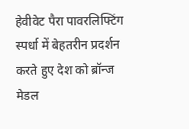हेवीवेट पैरा पावरलिफ्टिंग स्पर्धा में बेहतरीन प्रदर्शन करते हुए देश को ब्रॉन्ज मेडल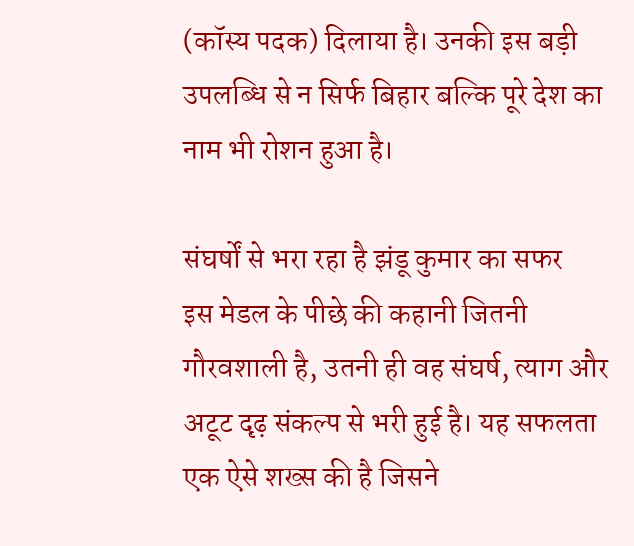(कॉस्य पदक) दिलाया है। उनकी इस बड़ी उपलब्धि से न सिर्फ बिहार बल्कि पूरे देश का नाम भी रोशन हुआ है।

संघर्षों से भरा रहा है झंडू कुमार का सफर
इस मेडल के पीछे की कहानी जितनी गौरवशाली है, उतनी ही वह संघर्ष, त्याग और अटूट दृढ़ संकल्प से भरी हुई है। यह सफलता एक ऐसे शख्स की है जिसने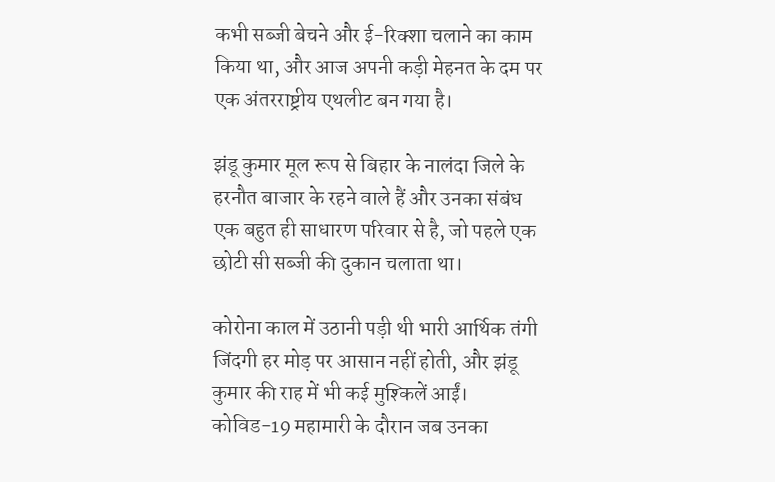कभी सब्जी बेचने और ई-रिक्शा चलाने का काम किया था, और आज अपनी कड़ी मेहनत के दम पर एक अंतरराष्ट्रीय एथलीट बन गया है।

झंडू कुमार मूल रूप से बिहार के नालंदा जिले के हरनौत बाजार के रहने वाले हैं और उनका संबंध एक बहुत ही साधारण परिवार से है, जो पहले एक छोटी सी सब्जी की दुकान चलाता था।

कोरोना काल में उठानी पड़ी थी भारी आर्थिक तंगी
जिंदगी हर मोड़ पर आसान नहीं होती, और झंडू कुमार की राह में भी कई मुश्किलें आईं। कोविड-19 महामारी के दौरान जब उनका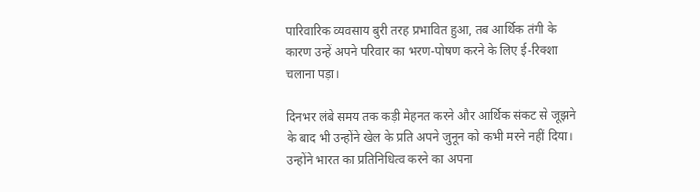पारिवारिक व्यवसाय बुरी तरह प्रभावित हुआ, तब आर्थिक तंगी के कारण उन्हें अपने परिवार का भरण-पोषण करने के लिए ई-रिक्शा चलाना पड़ा।

दिनभर लंबे समय तक कड़ी मेहनत करने और आर्थिक संकट से जूझने के बाद भी उन्होंने खेल के प्रति अपने जुनून को कभी मरने नहीं दिया। उन्होंने भारत का प्रतिनिधित्व करने का अपना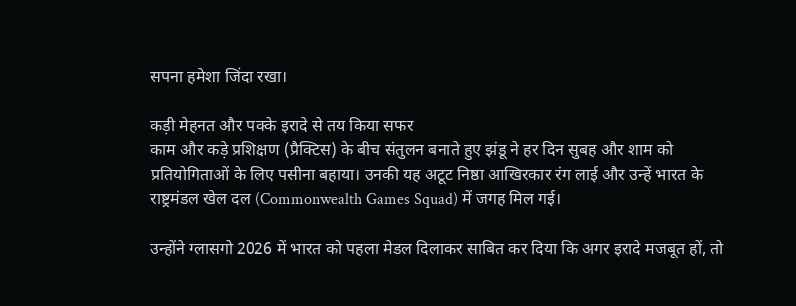सपना हमेशा जिंदा रखा।

कड़ी मेहनत और पक्के इरादे से तय किया सफर
काम और कड़े प्रशिक्षण (प्रैक्टिस) के बीच संतुलन बनाते हुए झंडू ने हर दिन सुबह और शाम को प्रतियोगिताओं के लिए पसीना बहाया। उनकी यह अटूट निष्ठा आखिरकार रंग लाई और उन्हें भारत के राष्ट्रमंडल खेल दल (Commonwealth Games Squad) में जगह मिल गई।

उन्होंने ग्लासगो 2026 में भारत को पहला मेडल दिलाकर साबित कर दिया कि अगर इरादे मजबूत हों, तो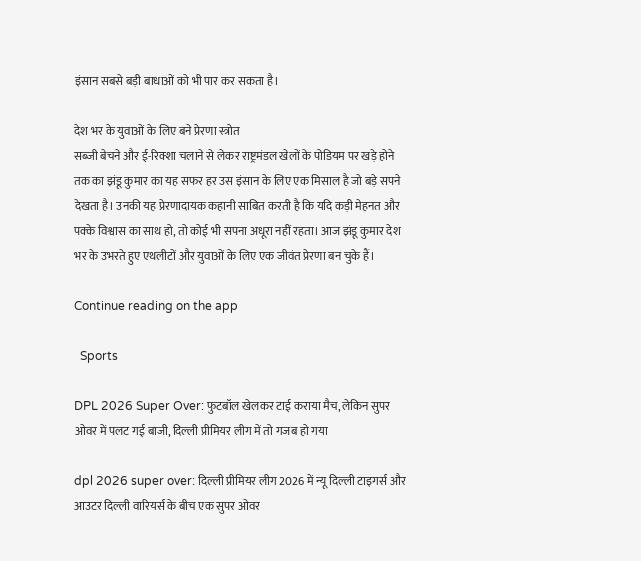इंसान सबसे बड़ी बाधाओं को भी पार कर सकता है।

देश भर के युवाओं के लिए बने प्रेरणा स्त्रोत
सब्जी बेचने और ई-रिक्शा चलाने से लेकर राष्ट्रमंडल खेलों के पोडियम पर खड़े होने तक का झंडू कुमार का यह सफर हर उस इंसान के लिए एक मिसाल है जो बड़े सपने देखता है। उनकी यह प्रेरणादायक कहानी साबित करती है कि यदि कड़ी मेहनत और पक्के विश्वास का साथ हो, तो कोई भी सपना अधूरा नहीं रहता। आज झंडू कुमार देश भर के उभरते हुए एथलीटों और युवाओं के लिए एक जीवंत प्रेरणा बन चुके हैं।

Continue reading on the app

  Sports

DPL 2026 Super Over: फुटबॉल खेलकर टाई कराया मैच, लेकिन सुपर ओवर में पलट गई बाजी, दिल्ली प्रीमियर लीग में तो गजब हो गया

dpl 2026 super over: दिल्ली प्रीमियर लीग 2026 में न्यू दिल्ली टाइगर्स और आउटर दिल्ली वारियर्स के बीच एक सुपर ओवर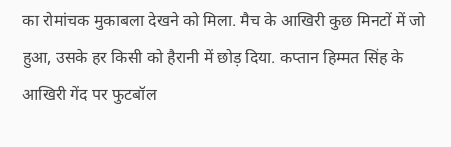का रोमांचक मुकाबला देखने को मिला. मैच के आखिरी कुछ मिनटों में जो हुआ, उसके हर किसी को हैरानी में छोड़ दिया. कप्तान हिम्मत सिंह के आखिरी गेंद पर फुटबॉल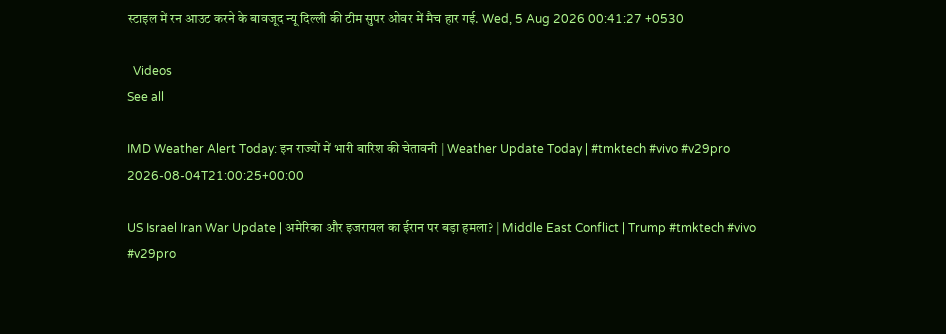स्टाइल में रन आउट करने के बावजूद न्यू दिल्ली की टीम सुपर ओवर में मैच हार गई. Wed, 5 Aug 2026 00:41:27 +0530

  Videos
See all

IMD Weather Alert Today: इन राज्यों में भारी बारिश की चेतावनी | Weather Update Today | #tmktech #vivo #v29pro
2026-08-04T21:00:25+00:00

US Israel Iran War Update | अमेरिका और इजरायल का ईरान पर बड़ा हमला? | Middle East Conflict | Trump #tmktech #vivo #v29pro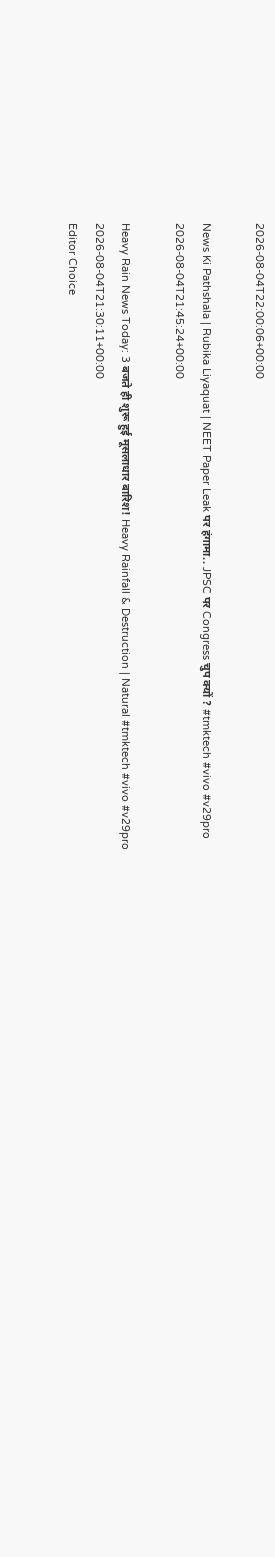2026-08-04T22:00:06+00:00

News Ki Pathshala | Rubika Liyaquat | NEET Paper Leak पर हंगामा.. JPSC पर Congress चुप क्यों ? #tmktech #vivo #v29pro
2026-08-04T21:45:24+00:00

Heavy Rain News Today: 3 बजते ही शुरू हुई मूसलाधार बारिश! Heavy Rainfall & Destruction | Natural #tmktech #vivo #v29pro
2026-08-04T21:30:11+00:00
Editor Choice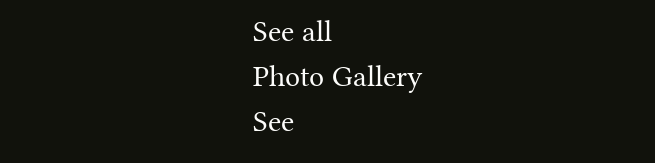See all
Photo Gallery
See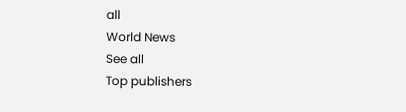all
World News
See all
Top publishers